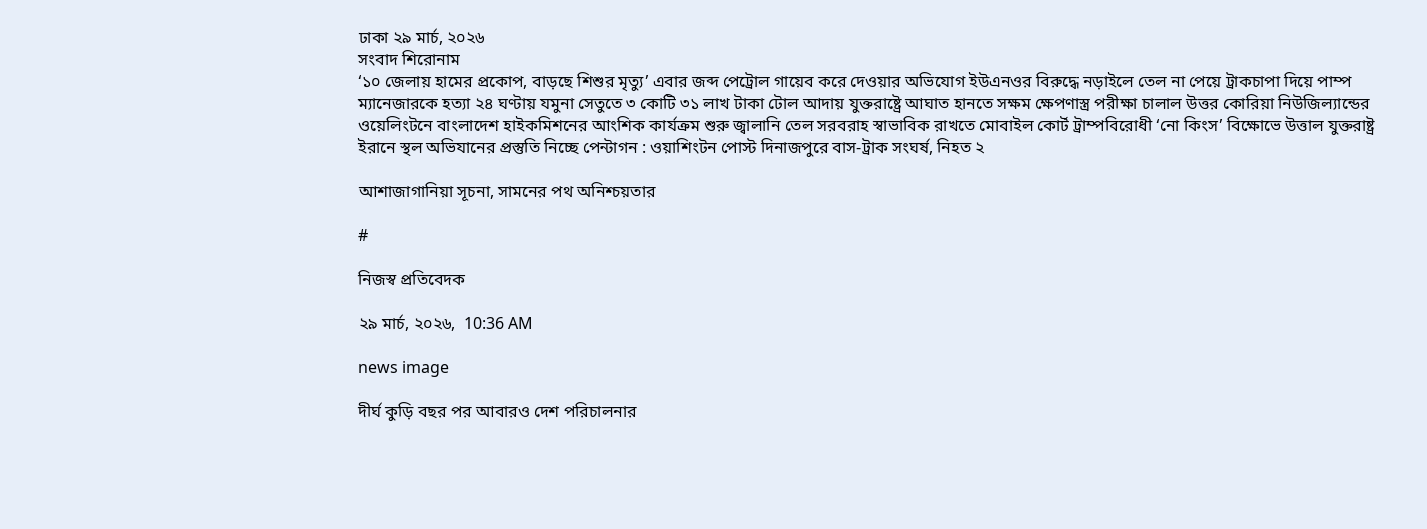ঢাকা ২৯ মার্চ, ২০২৬
সংবাদ শিরোনাম
‘১০ জেলায় হামের প্রকোপ, বাড়ছে শিশুর মৃত্যু’ এবার জব্দ পেট্রোল গায়েব করে দেওয়ার অভিযোগ ইউএনওর বিরুদ্ধে নড়াইলে তেল না পেয়ে ট্রাকচাপা দিয়ে পাম্প ম্যানেজারকে হত্যা ২৪ ঘণ্টায় যমুনা সেতুতে ৩ কোটি ৩১ লাখ টাকা টোল আদায় যুক্তরাষ্ট্রে আঘাত হানতে সক্ষম ক্ষেপণাস্ত্র পরীক্ষা চালাল উত্তর কোরিয়া নিউজিল্যান্ডের ওয়েলিংটনে বাংলাদেশ হাইকমিশনের আংশিক কার্যক্রম শুরু জ্বালানি তেল সরবরাহ স্বাভাবিক রাখতে মোবাইল কোর্ট ট্রাম্পবিরোধী ‘নো কিংস’ বিক্ষোভে উত্তাল যুক্তরাষ্ট্র ইরানে স্থল অভিযানের প্রস্তুতি নিচ্ছে পেন্টাগন : ওয়াশিংটন পোস্ট দিনাজপুরে বাস-ট্রাক সংঘর্ষ, নিহত ২

আশাজাগানিয়া সূচনা, সামনের পথ অনিশ্চয়তার

#

নিজস্ব প্রতিবেদক

২৯ মার্চ, ২০২৬,  10:36 AM

news image

দীর্ঘ কুড়ি বছর পর আবারও দেশ পরিচালনার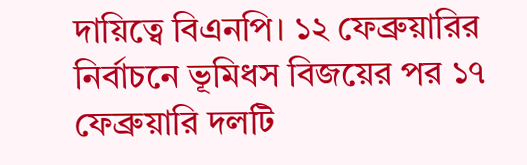দায়িত্বে বিএনপি। ১২ ফেব্রুয়ারির নির্বাচনে ভূমিধস বিজয়ের পর ১৭ ফেব্রুয়ারি দলটি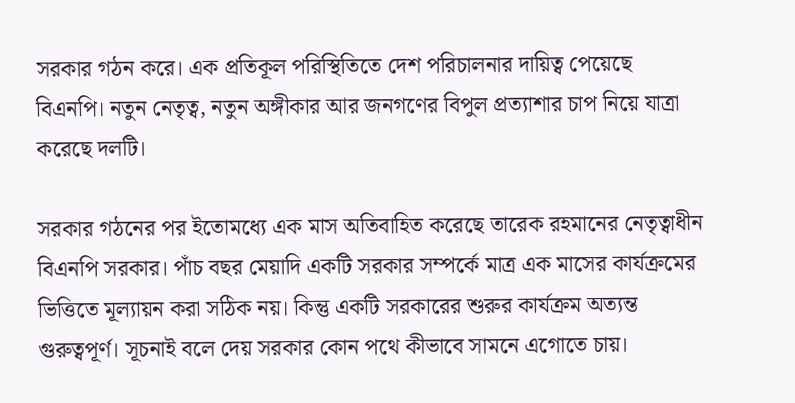সরকার গঠন করে। এক প্রতিকূল পরিস্থিতিতে দেশ পরিচালনার দায়িত্ব পেয়েছে বিএনপি। নতুন নেতৃত্ব, নতুন অঙ্গীকার আর জনগণের বিপুল প্রত্যাশার চাপ নিয়ে যাত্রা করেছে দলটি।

সরকার গঠনের পর ইতোমধ্যে এক মাস অতিবাহিত করেছে তারেক রহমানের নেতৃত্বাধীন বিএনপি সরকার। পাঁচ বছর মেয়াদি একটি সরকার সম্পর্কে মাত্র এক মাসের কার্যক্রমের ভিত্তিতে মূল্যায়ন করা সঠিক নয়। কিন্তু একটি সরকারের শুরুর কার্যক্রম অত্যন্ত গুরুত্বপূর্ণ। সূচনাই বলে দেয় সরকার কোন পথে কীভাবে সামনে এগোতে চায়।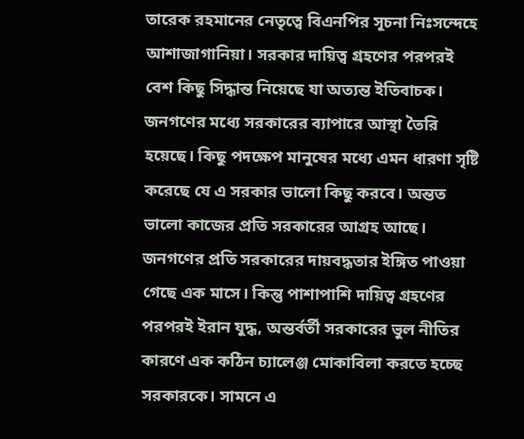তারেক রহমানের নেতৃত্বে বিএনপির সূচনা নিঃসন্দেহে আশাজাগানিয়া। সরকার দায়িত্ব গ্রহণের পরপরই বেশ কিছু সিদ্ধান্ত নিয়েছে যা অত্যন্ত ইতিবাচক। জনগণের মধ্যে সরকারের ব্যাপারে আস্থা তৈরি হয়েছে। কিছু পদক্ষেপ মানুষের মধ্যে এমন ধারণা সৃষ্টি করেছে যে এ সরকার ভালো কিছু করবে। অন্তত ভালো কাজের প্রতি সরকারের আগ্রহ আছে। জনগণের প্রতি সরকারের দায়বদ্ধতার ইঙ্গিত পাওয়া গেছে এক মাসে। কিন্তু পাশাপাশি দায়িত্ব গ্রহণের পরপরই ইরান যুদ্ধ, অন্তর্বর্তী সরকারের ভুল নীতির কারণে এক কঠিন চ্যালেঞ্জ মোকাবিলা করতে হচ্ছে সরকারকে। সামনে এ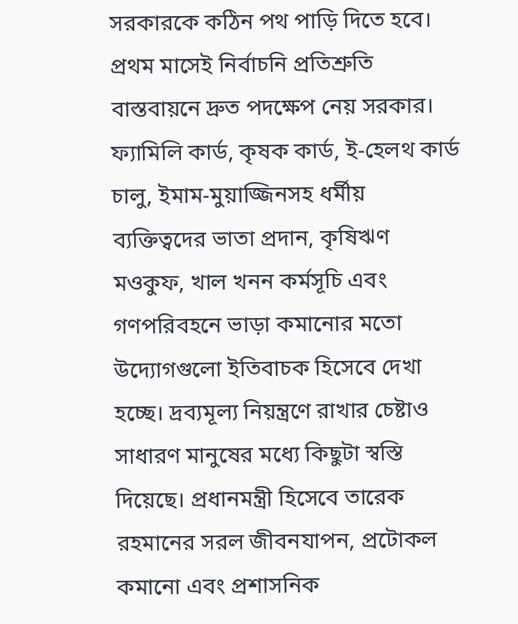সরকারকে কঠিন পথ পাড়ি দিতে হবে। প্রথম মাসেই নির্বাচনি প্রতিশ্রুতি বাস্তবায়নে দ্রুত পদক্ষেপ নেয় সরকার। ফ্যামিলি কার্ড, কৃষক কার্ড, ই-হেলথ কার্ড চালু, ইমাম-মুয়াজ্জিনসহ ধর্মীয় ব্যক্তিত্বদের ভাতা প্রদান, কৃষিঋণ মওকুফ, খাল খনন কর্মসূচি এবং গণপরিবহনে ভাড়া কমানোর মতো উদ্যোগগুলো ইতিবাচক হিসেবে দেখা হচ্ছে। দ্রব্যমূল্য নিয়ন্ত্রণে রাখার চেষ্টাও সাধারণ মানুষের মধ্যে কিছুটা স্বস্তি দিয়েছে। প্রধানমন্ত্রী হিসেবে তারেক রহমানের সরল জীবনযাপন, প্রটোকল কমানো এবং প্রশাসনিক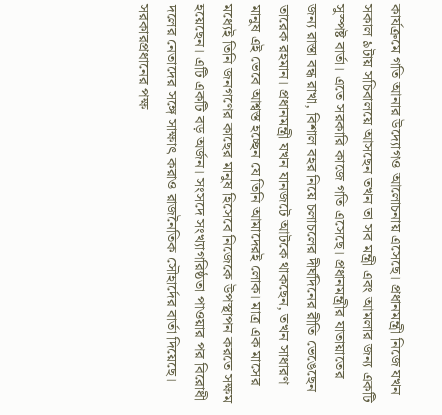কার্যক্রমে গতি আনার উদ্যোগও আলোচনায় এসেছে। প্রধানমন্ত্রী নিজে যখন সকাল ৯টায় সচিবালয়ে আসছেন তখন তা সব মন্ত্রী এবং আমলার জন্য একটি সুস্পষ্ট বার্তা। এতে সরকারি কাজে গতি এসেছে। প্রধানমন্ত্রীর যাতায়াতের জন্য রাস্তা বন্ধ রাখা, বিশাল বহর নিয়ে চলাচলের দীর্ঘদিনের রীতি ভেঙেছেন তারেক রহমান। প্রধানমন্ত্রী যখন যানজটে আটকে থাকছেন, তখন সাধারণ মানুষ এই ভেবে আশ্বস্ত হচ্ছেন যে তিনি আমাদেরই লোক। মাত্র এক মাসের মধ্যেই তিনি জনগণের কাছের মানুষ হিসেবে নিজেকে উপস্থাপন করতে সক্ষম হয়েছেন। এটি একটি বড় অর্জন। সংসদে সংখ্যাগরিষ্ঠতা পাওয়ার পর বিরোধী দলের নেতাদের সঙ্গে সাক্ষাৎ করাও রাজনৈতিক সৌহার্দের বার্তা দিয়েছে। সরকারপ্রধানের পক্ষ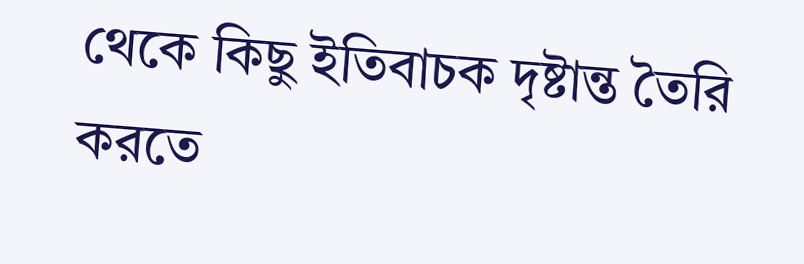থেকে কিছু ইতিবাচক দৃষ্টান্ত তৈরি করতে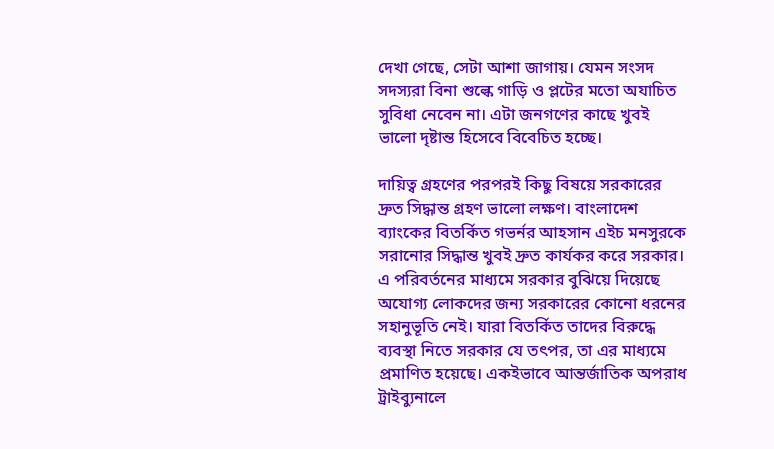দেখা গেছে, সেটা আশা জাগায়। যেমন সংসদ সদস্যরা বিনা শুল্কে গাড়ি ও প্লটের মতো অযাচিত সুবিধা নেবেন না। এটা জনগণের কাছে খুবই ভালো দৃষ্টান্ত হিসেবে বিবেচিত হচ্ছে।

দায়িত্ব গ্রহণের পরপরই কিছু বিষয়ে সরকারের দ্রুত সিদ্ধান্ত গ্রহণ ভালো লক্ষণ। বাংলাদেশ ব্যাংকের বিতর্কিত গভর্নর আহসান এইচ মনসুরকে সরানোর সিদ্ধান্ত খুবই দ্রুত কার্যকর করে সরকার। এ পরিবর্তনের মাধ্যমে সরকার বুঝিয়ে দিয়েছে অযোগ্য লোকদের জন্য সরকারের কোনো ধরনের সহানুভূতি নেই। যারা বিতর্কিত তাদের বিরুদ্ধে ব্যবস্থা নিতে সরকার যে তৎপর, তা এর মাধ্যমে প্রমাণিত হয়েছে। একইভাবে আন্তর্জাতিক অপরাধ ট্রাইব্যুনালে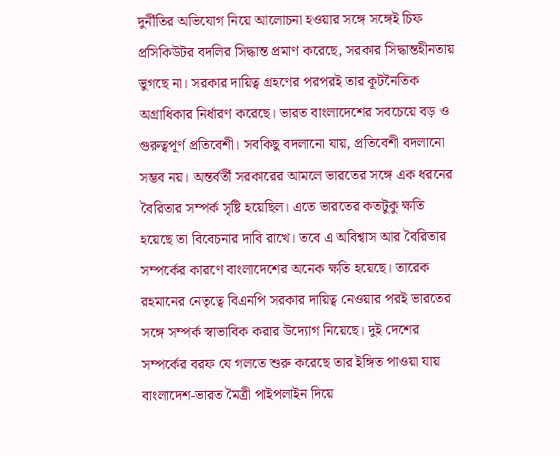দুর্নীতির অভিযোগ নিয়ে আলোচনা হওয়ার সঙ্গে সঙ্গেই চিফ প্রসিকিউটর বদলির সিদ্ধান্ত প্রমাণ করেছে, সরকার সিদ্ধান্তহীনতায় ভুগছে না। সরকার দায়িত্ব গ্রহণের পরপরই তার কূটনৈতিক অগ্রাধিকার নির্ধারণ করেছে। ভারত বাংলাদেশের সবচেয়ে বড় ও গুরুত্বপূর্ণ প্রতিবেশী। সবকিছু বদলানো যায়, প্রতিবেশী বদলানো সম্ভব নয়। অন্তর্বর্তী সরকারের আমলে ভারতের সঙ্গে এক ধরনের বৈরিতার সম্পর্ক সৃষ্টি হয়েছিল। এতে ভারতের কতটুকু ক্ষতি হয়েছে তা বিবেচনার দাবি রাখে। তবে এ অবিশ্বাস আর বৈরিতার সম্পর্কের কারণে বাংলাদেশের অনেক ক্ষতি হয়েছে। তারেক রহমানের নেতৃত্বে বিএনপি সরকার দায়িত্ব নেওয়ার পরই ভারতের সঙ্গে সম্পর্ক স্বাভাবিক করার উদ্যোগ নিয়েছে। দুই দেশের সম্পর্কের বরফ যে গলতে শুরু করেছে তার ইঙ্গিত পাওয়া যায় বাংলাদেশ-ভারত মৈত্রী পাইপলাইন দিয়ে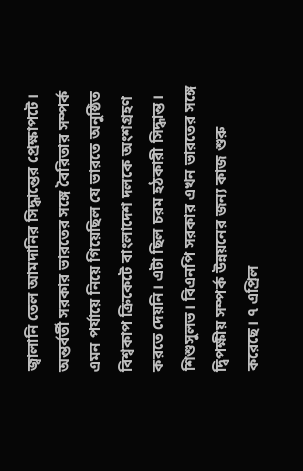জ্বালানি তেল আমদানির সিদ্ধান্তের প্রেক্ষাপটে। অন্তর্বর্তী সরকার ভারতের সঙ্গে বৈরিতার সম্পর্ক এমন পর্যায়ে নিয়ে গিয়েছিল যে ভারতে অনুষ্ঠিত বিশ্বকাপ ক্রিকেটে বাংলাদেশ দলকে অংশগ্রহণ করতে দেয়নি। এটা ছিল চরম হঠকারী সিদ্ধান্ত। শিশুসুলভ। বিএনপি সরকার এখন ভারতের সঙ্গে দ্বিপক্ষীয় সম্পর্ক উন্নয়নের জন্য কাজ শুরু করেছে। ৭ এপ্রিল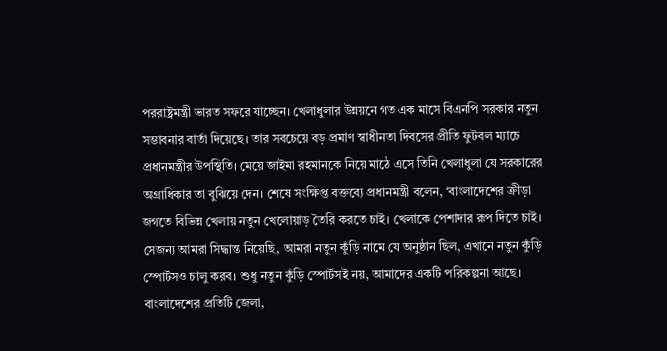পররাষ্ট্রমন্ত্রী ভারত সফরে যাচ্ছেন। খেলাধুলার উন্নয়নে গত এক মাসে বিএনপি সরকার নতুন সম্ভাবনার বার্তা দিয়েছে। তার সবচেয়ে বড় প্রমাণ স্বাধীনতা দিবসের প্রীতি ফুটবল ম্যাচে প্রধানমন্ত্রীর উপস্থিতি। মেয়ে জাইমা রহমানকে নিয়ে মাঠে এসে তিনি খেলাধুলা যে সরকারের অগ্রাধিকার তা বুঝিয়ে দেন। শেষে সংক্ষিপ্ত বক্তব্যে প্রধানমন্ত্রী বলেন, ‘বাংলাদেশের ক্রীড়া জগতে বিভিন্ন খেলায় নতুন খেলোয়াড় তৈরি করতে চাই। খেলাকে পেশাদার রূপ দিতে চাই। সেজন্য আমরা সিদ্ধান্ত নিয়েছি, আমরা নতুন কুঁড়ি নামে যে অনুষ্ঠান ছিল, এখানে নতুন কুঁড়ি স্পোর্টসও চালু করব। শুধু নতুন কুঁড়ি স্পোর্টসই নয়, আমাদের একটি পরিকল্পনা আছে। বাংলাদেশের প্রতিটি জেলা,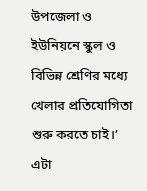উপজেলা ও ইউনিয়নে স্কুল ও বিভিন্ন শ্রেণির মধ্যে খেলার প্রতিযোগিতা শুরু করতে চাই।’ এটা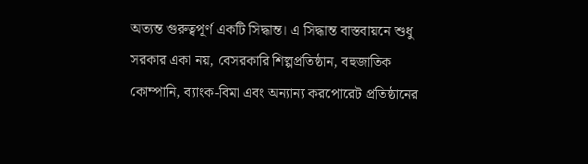অত্যন্ত গুরুত্বপূর্ণ একটি সিদ্ধান্ত। এ সিদ্ধান্ত বাস্তবায়নে শুধু সরকার একা নয়, বেসরকারি শিল্পপ্রতিষ্ঠান, বহুজাতিক কোম্পানি, ব্যাংক-বিমা এবং অন্যান্য করপোরেট প্রতিষ্ঠানের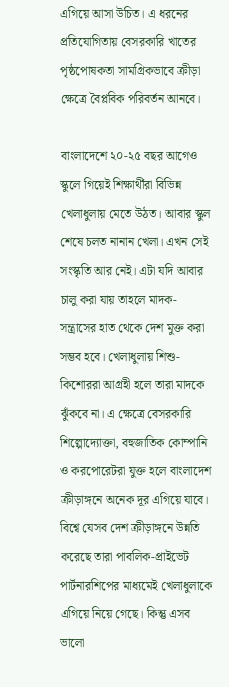এগিয়ে আসা উচিত। এ ধরনের প্রতিযোগিতায় বেসরকারি খাতের পৃষ্ঠপোষকতা সামগ্রিকভাবে ক্রীড়া ক্ষেত্রে বৈপ্লবিক পরিবর্তন আনবে।

বাংলাদেশে ২০-২৫ বছর আগেও স্কুলে গিয়েই শিক্ষার্থীরা বিভিন্ন খেলাধুলায় মেতে উঠত। আবার স্কুল শেষে চলত নানান খেলা। এখন সেই সংস্কৃতি আর নেই। এটা যদি আবার চালু করা যায় তাহলে মাদক-সন্ত্রাসের হাত থেকে দেশ মুক্ত করা সম্ভব হবে। খেলাধুলায় শিশু-কিশোররা আগ্রহী হলে তারা মাদকে ঝুঁকবে না। এ ক্ষেত্রে বেসরকারি শিল্পোদ্যোক্তা, বহুজাতিক কোম্পানি ও করপোরেটরা যুক্ত হলে বাংলাদেশ ক্রীড়াঙ্গনে অনেক দূর এগিয়ে যাবে। বিশ্বে যেসব দেশ ক্রীড়াঙ্গনে উন্নতি করেছে তারা পাবলিক-প্রাইভেট পার্টনারশিপের মাধ্যমেই খেলাধুলাকে এগিয়ে নিয়ে গেছে। কিন্তু এসব ভালো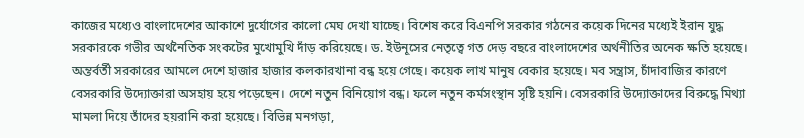কাজের মধ্যেও বাংলাদেশের আকাশে দুর্যোগের কালো মেঘ দেখা যাচ্ছে। বিশেষ করে বিএনপি সরকার গঠনের কয়েক দিনের মধ্যেই ইরান যুদ্ধ সরকারকে গভীর অর্থনৈতিক সংকটের মুখোমুখি দাঁড় করিয়েছে। ড. ইউনূসের নেতৃত্বে গত দেড় বছরে বাংলাদেশের অর্থনীতির অনেক ক্ষতি হয়েছে। অন্তর্বর্তী সরকারের আমলে দেশে হাজার হাজার কলকারখানা বন্ধ হয়ে গেছে। কয়েক লাখ মানুষ বেকার হয়েছে। মব সন্ত্রাস, চাঁদাবাজির কারণে বেসরকারি উদ্যোক্তারা অসহায় হয়ে পড়েছেন। দেশে নতুন বিনিয়োগ বন্ধ। ফলে নতুন কর্মসংস্থান সৃষ্টি হয়নি। বেসরকারি উদ্যোক্তাদের বিরুদ্ধে মিথ্যা মামলা দিয়ে তাঁদের হয়রানি করা হয়েছে। বিভিন্ন মনগড়া,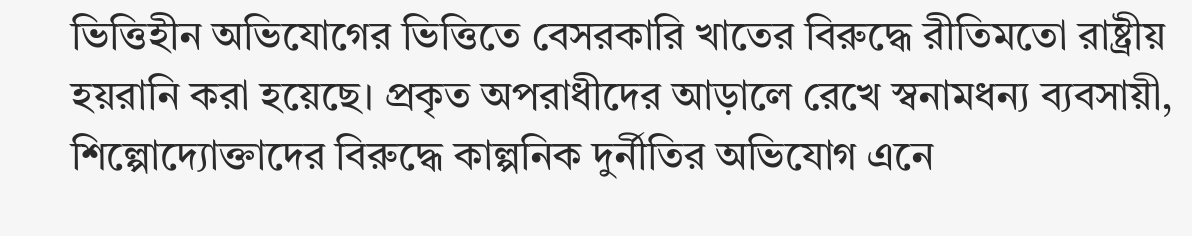ভিত্তিহীন অভিযোগের ভিত্তিতে বেসরকারি খাতের বিরুদ্ধে রীতিমতো রাষ্ট্রীয় হয়রানি করা হয়েছে। প্রকৃত অপরাধীদের আড়ালে রেখে স্বনামধন্য ব্যবসায়ী, শিল্পোদ্যোক্তাদের বিরুদ্ধে কাল্পনিক দুর্নীতির অভিযোগ এনে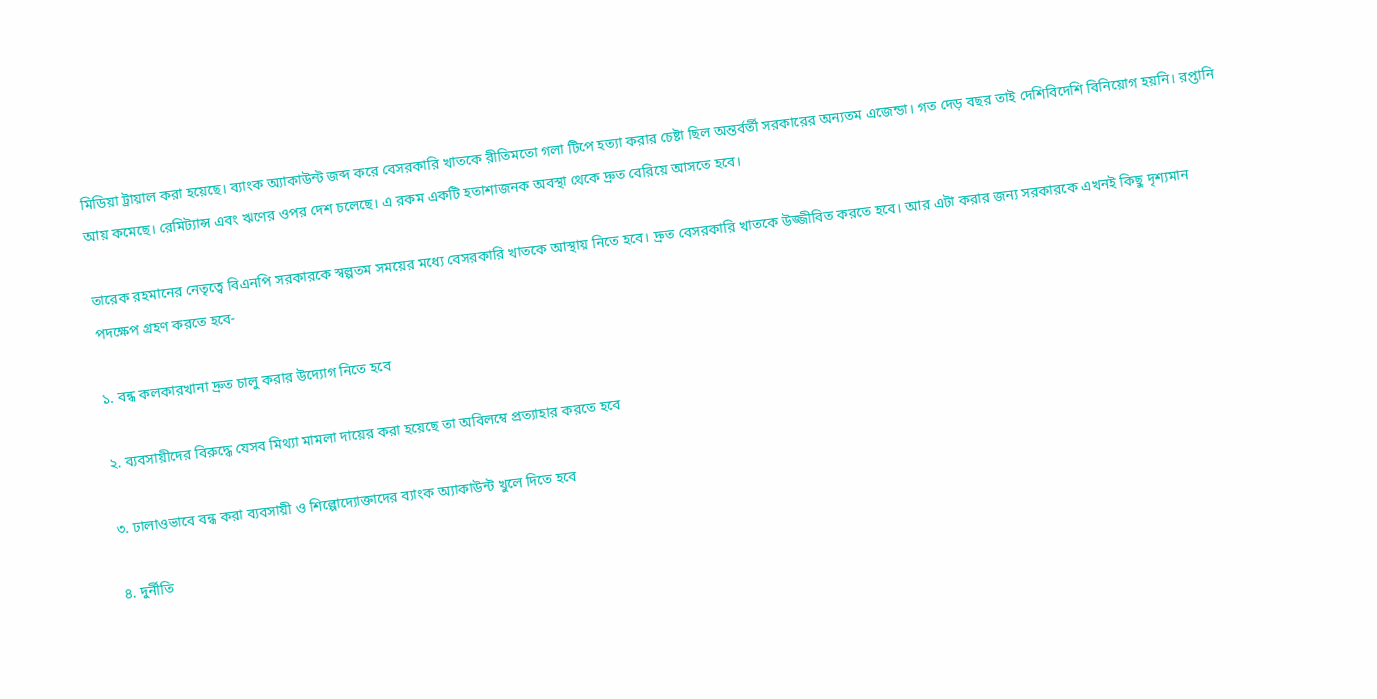মিডিয়া ট্রায়াল করা হয়েছে। ব্যাংক অ্যাকাউন্ট জব্দ করে বেসরকারি খাতকে রীতিমতো গলা টিপে হত্যা করার চেষ্টা ছিল অন্তর্বর্তী সরকারের অন্যতম এজেন্ডা। গত দেড় বছর তাই দেশিবিদেশি বিনিয়োগ হয়নি। রপ্তানি আয় কমেছে। রেমিট্যান্স এবং ঋণের ওপর দেশ চলেছে। এ রকম একটি হতাশাজনক অবস্থা থেকে দ্রুত বেরিয়ে আসতে হবে।

তারেক রহমানের নেতৃত্বে বিএনপি সরকারকে স্বল্পতম সময়ের মধ্যে বেসরকারি খাতকে আস্থায় নিতে হবে। দ্রুত বেসরকারি খাতকে উজ্জীবিত করতে হবে। আর এটা করার জন্য সরকারকে এখনই কিছু দৃশ্যমান পদক্ষেপ গ্রহণ করতে হবে-

১. বন্ধ কলকারখানা দ্রুত চালু করার উদ্যোগ নিতে হবে

২. ব্যবসায়ীদের বিরুদ্ধে যেসব মিথ্যা মামলা দায়ের করা হয়েছে তা অবিলম্বে প্রত্যাহার করতে হবে

৩. ঢালাওভাবে বন্ধ করা ব্যবসায়ী ও শিল্পোদ্যোক্তাদের ব্যাংক অ্যাকাউন্ট খুলে দিতে হবে

৪. দুর্নীতি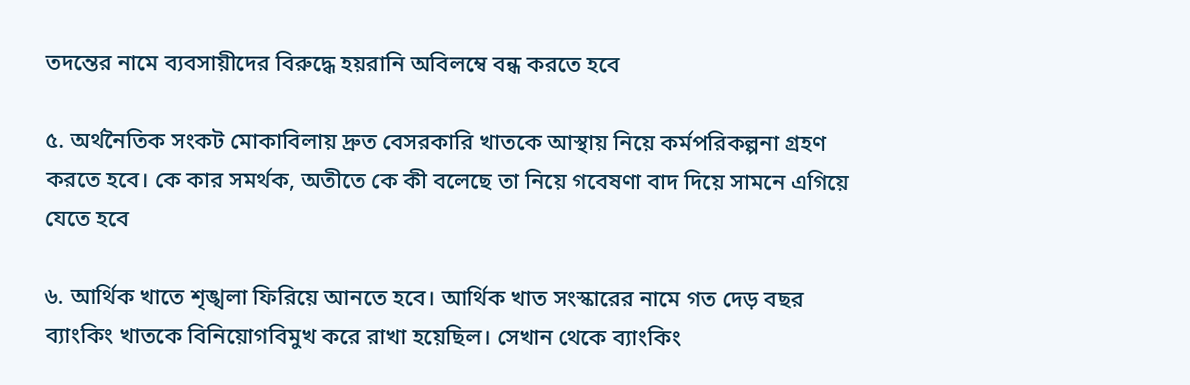তদন্তের নামে ব্যবসায়ীদের বিরুদ্ধে হয়রানি অবিলম্বে বন্ধ করতে হবে

৫. অর্থনৈতিক সংকট মোকাবিলায় দ্রুত বেসরকারি খাতকে আস্থায় নিয়ে কর্মপরিকল্পনা গ্রহণ করতে হবে। কে কার সমর্থক, অতীতে কে কী বলেছে তা নিয়ে গবেষণা বাদ দিয়ে সামনে এগিয়ে যেতে হবে

৬. আর্থিক খাতে শৃঙ্খলা ফিরিয়ে আনতে হবে। আর্থিক খাত সংস্কারের নামে গত দেড় বছর ব্যাংকিং খাতকে বিনিয়োগবিমুখ করে রাখা হয়েছিল। সেখান থেকে ব্যাংকিং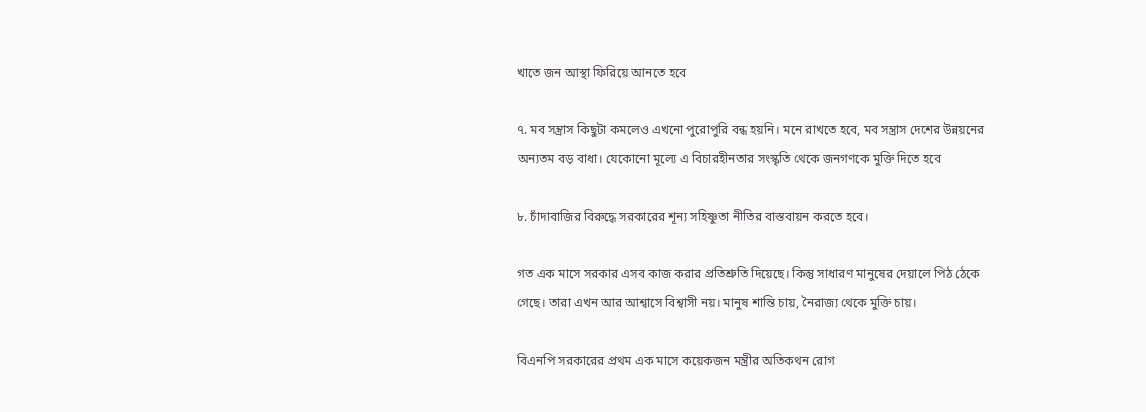খাতে জন আস্থা ফিরিয়ে আনতে হবে

৭. মব সন্ত্রাস কিছুটা কমলেও এখনো পুরোপুরি বন্ধ হয়নি। মনে রাখতে হবে, মব সন্ত্রাস দেশের উন্নয়নের অন্যতম বড় বাধা। যেকোনো মূল্যে এ বিচারহীনতার সংস্কৃতি থেকে জনগণকে মুক্তি দিতে হবে

৮. চাঁদাবাজির বিরুদ্ধে সরকারের শূন্য সহিষ্ণুতা নীতির বাস্তবায়ন করতে হবে।

গত এক মাসে সরকার এসব কাজ করার প্রতিশ্রুতি দিয়েছে। কিন্তু সাধারণ মানুষের দেয়ালে পিঠ ঠেকে গেছে। তারা এখন আর আশ্বাসে বিশ্বাসী নয়। মানুষ শান্তি চায়, নৈরাজ্য থেকে মুক্তি চায়।

বিএনপি সরকারের প্রথম এক মাসে কয়েকজন মন্ত্রীর অতিকথন রোগ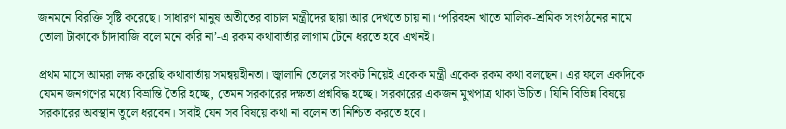জনমনে বিরক্তি সৃষ্টি করেছে। সাধারণ মানুষ অতীতের বাচাল মন্ত্রীদের ছায়া আর দেখতে চায় না। ‘পরিবহন খাতে মালিক-শ্রমিক সংগঠনের নামে তোলা টাকাকে চাঁদাবাজি বলে মনে করি না’-এ রকম কথাবার্তার লাগাম টেনে ধরতে হবে এখনই।

প্রথম মাসে আমরা লক্ষ করেছি কথাবার্তায় সমন্বয়হীনতা। জ্বালানি তেলের সংকট নিয়েই একেক মন্ত্রী একেক রকম কথা বলছেন। এর ফলে একদিকে যেমন জনগণের মধ্যে বিভ্রান্তি তৈরি হচ্ছে, তেমন সরকারের দক্ষতা প্রশ্নবিদ্ধ হচ্ছে। সরকারের একজন মুখপাত্র থাকা উচিত। যিনি বিভিন্ন বিষয়ে সরকারের অবস্থান তুলে ধরবেন। সবাই যেন সব বিষয়ে কথা না বলেন তা নিশ্চিত করতে হবে।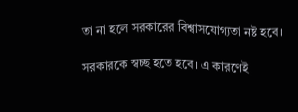তা না হলে সরকারের বিশ্বাসযোগ্যতা নষ্ট হবে।

সরকারকে স্বচ্ছ হতে হবে। এ কারণেই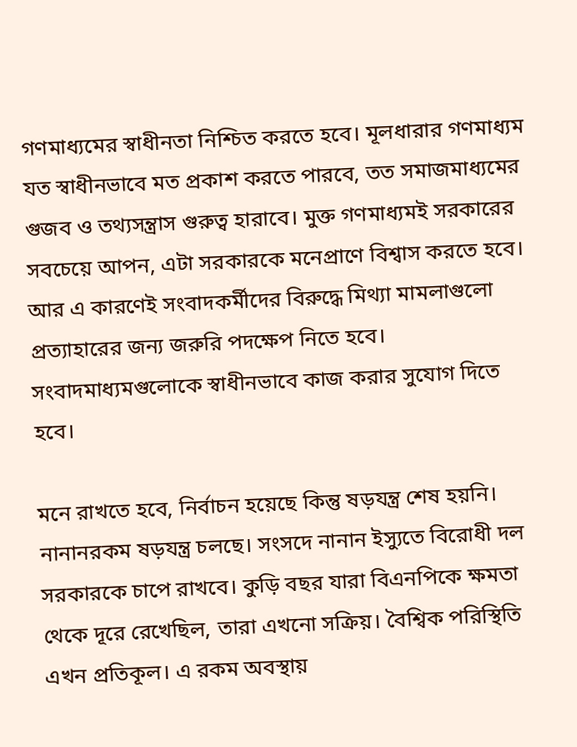গণমাধ্যমের স্বাধীনতা নিশ্চিত করতে হবে। মূলধারার গণমাধ্যম যত স্বাধীনভাবে মত প্রকাশ করতে পারবে, তত সমাজমাধ্যমের গুজব ও তথ্যসন্ত্রাস গুরুত্ব হারাবে। মুক্ত গণমাধ্যমই সরকারের সবচেয়ে আপন, এটা সরকারকে মনেপ্রাণে বিশ্বাস করতে হবে। আর এ কারণেই সংবাদকর্মীদের বিরুদ্ধে মিথ্যা মামলাগুলো প্রত্যাহারের জন্য জরুরি পদক্ষেপ নিতে হবে। সংবাদমাধ্যমগুলোকে স্বাধীনভাবে কাজ করার সুযোগ দিতে হবে।

মনে রাখতে হবে, নির্বাচন হয়েছে কিন্তু ষড়যন্ত্র শেষ হয়নি। নানানরকম ষড়যন্ত্র চলছে। সংসদে নানান ইস্যুতে বিরোধী দল সরকারকে চাপে রাখবে। কুড়ি বছর যারা বিএনপিকে ক্ষমতা থেকে দূরে রেখেছিল, তারা এখনো সক্রিয়। বৈশ্বিক পরিস্থিতি এখন প্রতিকূল। এ রকম অবস্থায়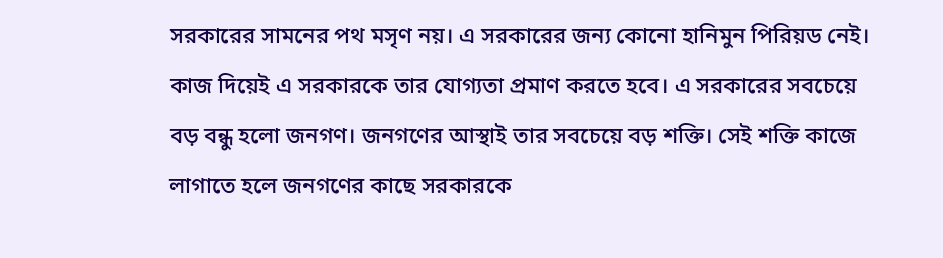সরকারের সামনের পথ মসৃণ নয়। এ সরকারের জন্য কোনো হানিমুন পিরিয়ড নেই। কাজ দিয়েই এ সরকারকে তার যোগ্যতা প্রমাণ করতে হবে। এ সরকারের সবচেয়ে বড় বন্ধু হলো জনগণ। জনগণের আস্থাই তার সবচেয়ে বড় শক্তি। সেই শক্তি কাজে লাগাতে হলে জনগণের কাছে সরকারকে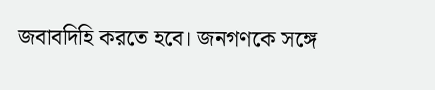জবাবদিহি করতে হবে। জনগণকে সঙ্গে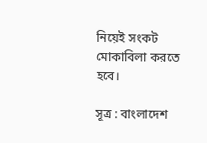নিয়েই সংকট মোকাবিলা করতে হবে।

সূত্র : বাংলাদেশ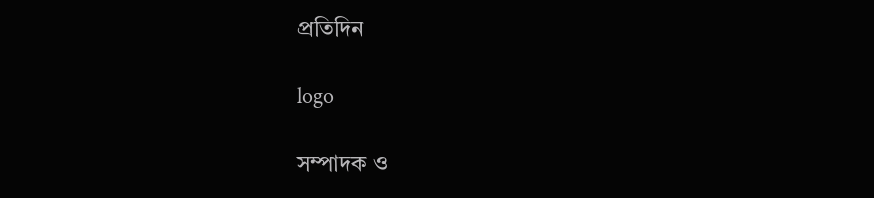প্রতিদিন

logo

সম্পাদক ও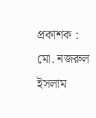প্রকাশক : মো. নজরুল ইসলাম